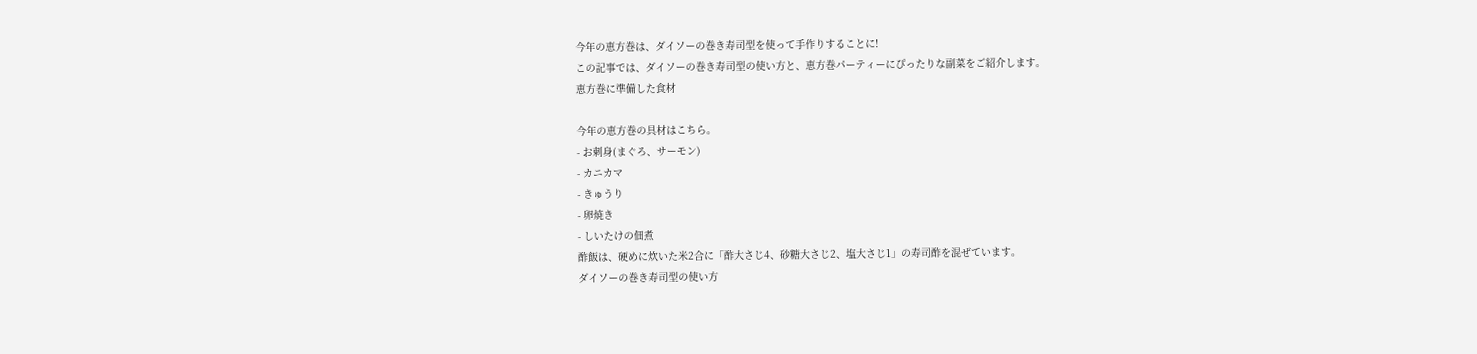今年の恵方巻は、ダイソーの巻き寿司型を使って手作りすることに!
この記事では、ダイソーの巻き寿司型の使い方と、恵方巻パーティーにぴったりな副菜をご紹介します。
恵方巻に準備した食材

今年の恵方巻の具材はこちら。
- お刺身(まぐろ、サーモン)
- カニカマ
- きゅうり
- 卵焼き
- しいたけの佃煮
酢飯は、硬めに炊いた米2合に「酢大さじ4、砂糖大さじ2、塩大さじ1」の寿司酢を混ぜています。
ダイソーの巻き寿司型の使い方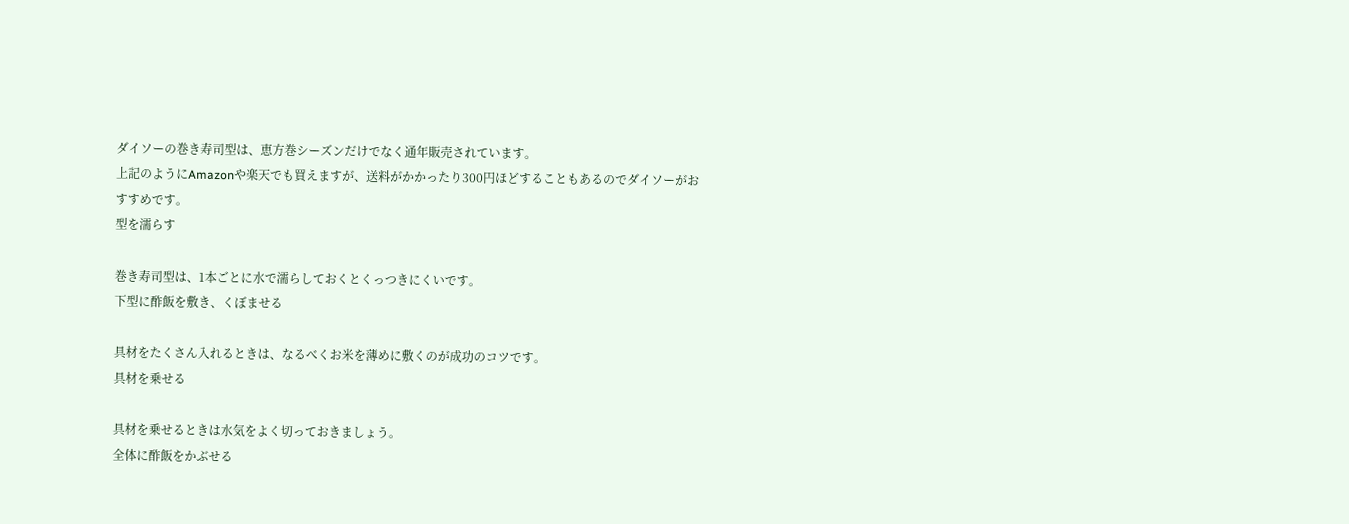ダイソーの巻き寿司型は、恵方巻シーズンだけでなく通年販売されています。
上記のようにAmazonや楽天でも買えますが、送料がかかったり300円ほどすることもあるのでダイソーがおすすめです。
型を濡らす

巻き寿司型は、1本ごとに水で濡らしておくとくっつきにくいです。
下型に酢飯を敷き、くぼませる

具材をたくさん入れるときは、なるべくお米を薄めに敷くのが成功のコツです。
具材を乗せる

具材を乗せるときは水気をよく切っておきましょう。
全体に酢飯をかぶせる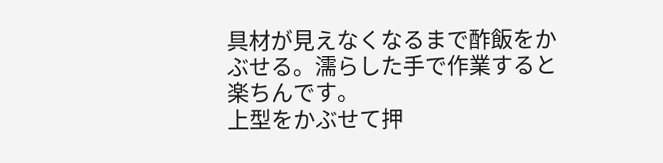具材が見えなくなるまで酢飯をかぶせる。濡らした手で作業すると楽ちんです。
上型をかぶせて押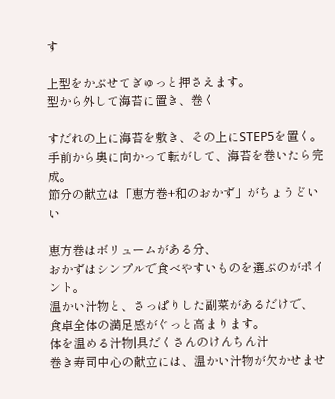す

上型をかぶせてぎゅっと押さえます。
型から外して海苔に置き、巻く

すだれの上に海苔を敷き、その上にSTEP5を置く。手前から奥に向かって転がして、海苔を巻いたら完成。
節分の献立は「恵方巻+和のおかず」がちょうどいい

恵方巻はボリュームがある分、
おかずはシンプルで食べやすいものを選ぶのがポイント。
温かい汁物と、さっぱりした副菜があるだけで、
食卓全体の満足感がぐっと高まります。
体を温める汁物|具だくさんのけんちん汁
巻き寿司中心の献立には、温かい汁物が欠かせませ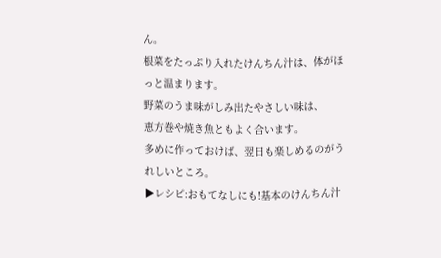ん。
根菜をたっぷり入れたけんちん汁は、体がほっと温まります。
野菜のうま味がしみ出たやさしい味は、
恵方巻や焼き魚ともよく合います。
多めに作っておけば、翌日も楽しめるのがうれしいところ。
▶レシピ:おもてなしにも!基本のけんちん汁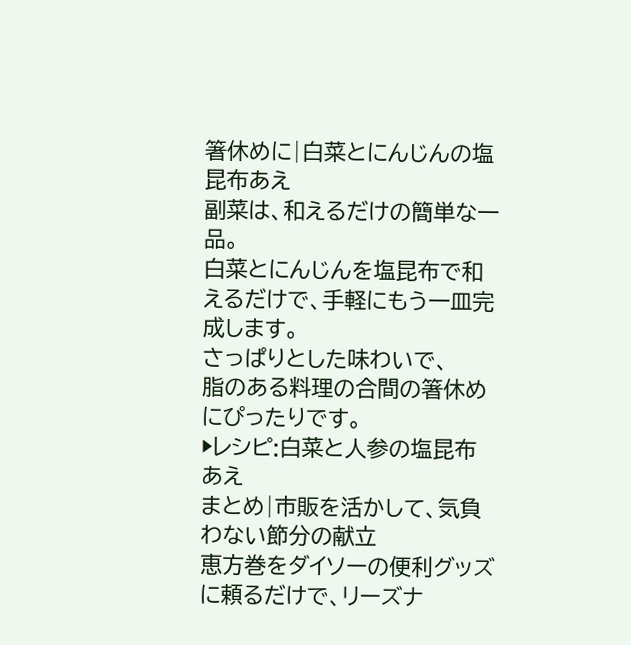箸休めに|白菜とにんじんの塩昆布あえ
副菜は、和えるだけの簡単な一品。
白菜とにんじんを塩昆布で和えるだけで、手軽にもう一皿完成します。
さっぱりとした味わいで、
脂のある料理の合間の箸休めにぴったりです。
▶レシピ:白菜と人参の塩昆布あえ
まとめ|市販を活かして、気負わない節分の献立
恵方巻をダイソーの便利グッズに頼るだけで、リーズナ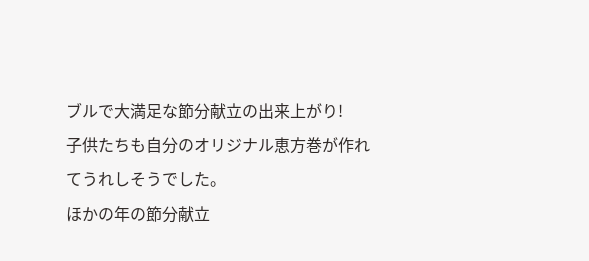ブルで大満足な節分献立の出来上がり!
子供たちも自分のオリジナル恵方巻が作れてうれしそうでした。
ほかの年の節分献立